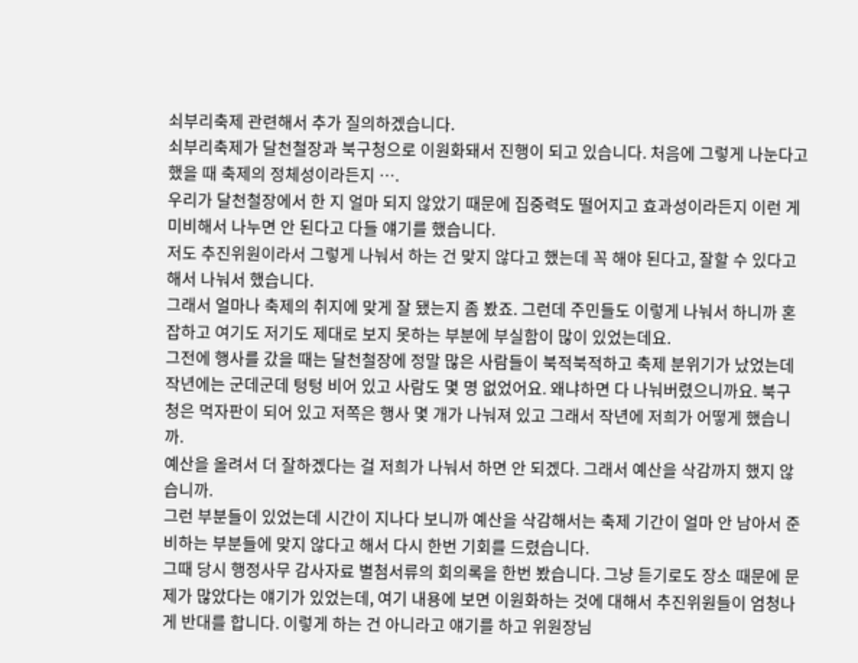쇠부리축제 관련해서 추가 질의하겠습니다.
쇠부리축제가 달천철장과 북구청으로 이원화돼서 진행이 되고 있습니다. 처음에 그렇게 나눈다고 했을 때 축제의 정체성이라든지 ….
우리가 달천철장에서 한 지 얼마 되지 않았기 때문에 집중력도 떨어지고 효과성이라든지 이런 게 미비해서 나누면 안 된다고 다들 얘기를 했습니다.
저도 추진위원이라서 그렇게 나눠서 하는 건 맞지 않다고 했는데 꼭 해야 된다고, 잘할 수 있다고 해서 나눠서 했습니다.
그래서 얼마나 축제의 취지에 맞게 잘 됐는지 좀 봤죠. 그런데 주민들도 이렇게 나눠서 하니까 혼잡하고 여기도 저기도 제대로 보지 못하는 부분에 부실함이 많이 있었는데요.
그전에 행사를 갔을 때는 달천철장에 정말 많은 사람들이 북적북적하고 축제 분위기가 났었는데 작년에는 군데군데 텅텅 비어 있고 사람도 몇 명 없었어요. 왜냐하면 다 나눠버렸으니까요. 북구청은 먹자판이 되어 있고 저쪽은 행사 몇 개가 나눠져 있고 그래서 작년에 저희가 어떻게 했습니까.
예산을 올려서 더 잘하겠다는 걸 저희가 나눠서 하면 안 되겠다. 그래서 예산을 삭감까지 했지 않습니까.
그런 부분들이 있었는데 시간이 지나다 보니까 예산을 삭감해서는 축제 기간이 얼마 안 남아서 준비하는 부분들에 맞지 않다고 해서 다시 한번 기회를 드렸습니다.
그때 당시 행정사무 감사자료 별첨서류의 회의록을 한번 봤습니다. 그냥 듣기로도 장소 때문에 문제가 많았다는 얘기가 있었는데, 여기 내용에 보면 이원화하는 것에 대해서 추진위원들이 엄청나게 반대를 합니다. 이렇게 하는 건 아니라고 얘기를 하고 위원장님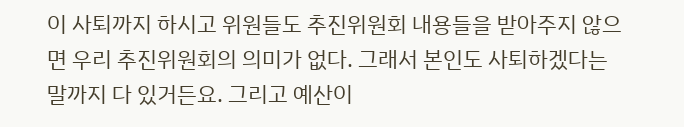이 사퇴까지 하시고 위원들도 추진위원회 내용들을 받아주지 않으면 우리 추진위원회의 의미가 없다. 그래서 본인도 사퇴하겠다는 말까지 다 있거든요. 그리고 예산이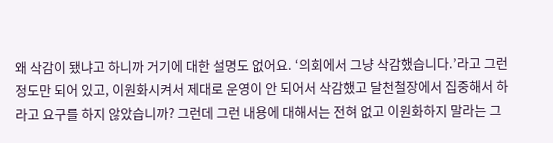왜 삭감이 됐냐고 하니까 거기에 대한 설명도 없어요. ‘의회에서 그냥 삭감했습니다.’라고 그런 정도만 되어 있고, 이원화시켜서 제대로 운영이 안 되어서 삭감했고 달천철장에서 집중해서 하라고 요구를 하지 않았습니까? 그런데 그런 내용에 대해서는 전혀 없고 이원화하지 말라는 그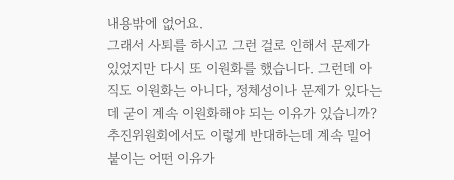내용밖에 없어요.
그래서 사퇴를 하시고 그런 걸로 인해서 문제가 있었지만 다시 또 이원화를 했습니다. 그런데 아직도 이원화는 아니다, 정체성이나 문제가 있다는데 굳이 계속 이원화해야 되는 이유가 있습니까?
추진위원회에서도 이렇게 반대하는데 계속 밀어붙이는 어떤 이유가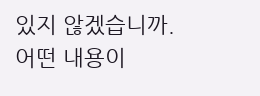있지 않겠습니까.
어떤 내용이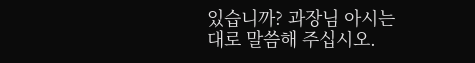있습니까? 과장님 아시는 대로 말씀해 주십시오.